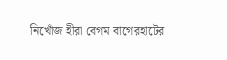নিখোঁজ হীরা বেগম বাগেরহাটের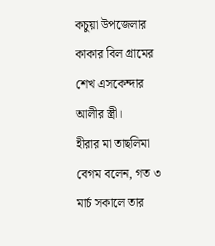কচুয়া উপজেলার কাকার বিল গ্রামের শেখ এসকেন্দার আলীর স্ত্রী।
হীরার মা তাছলিমা বেগম বলেন, গত ৩ মার্চ সকালে তার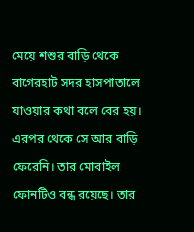মেয়ে শশুর বাড়ি থেকে বাগেরহাট সদর হাসপাতালে যাওয়ার কথা বলে বের হয়। এরপর থেকে সে আর বাড়ি ফেরেনি। তার মোবাইল ফোনটিও বন্ধ রয়েছে। তার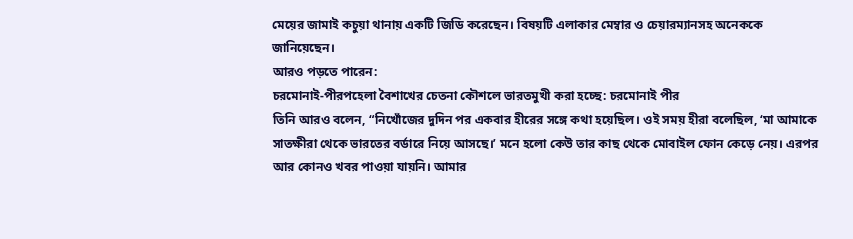মেয়ের জামাই কচুয়া থানায় একটি জিডি করেছেন। বিষয়টি এলাকার মেম্বার ও চেয়ারম্যানসহ অনেককে জানিয়েছেন।
আরও পড়তে পারেন:
চরমোনাই-পীরপহেলা বৈশাখের চেতনা কৌশলে ভারতমুখী করা হচ্ছে: চরমোনাই পীর
তিনি আরও বলেন, “নিখোঁজের দুদিন পর একবার হীরের সঙ্গে কথা হয়েছিল। ওই সময় হীরা বলেছিল, ‘মা আমাকে সাতক্ষীরা থেকে ভারতের বর্ডারে নিয়ে আসছে।’ মনে হলো কেউ তার কাছ থেকে মোবাইল ফোন কেড়ে নেয়। এরপর আর কোনও খবর পাওয়া যায়নি। আমার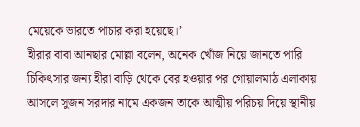মেয়েকে ভারতে পাচার করা হয়েছে।’
হীরার বাবা আনছার মোল্লা বলেন, অনেক খোঁজ নিয়ে জানতে পারি চিকিৎসার জন্য হীরা বাড়ি থেকে বের হওয়ার পর গোয়ালমাঠ এলাকায় আসলে সুজন সরদার নামে একজন তাকে আত্মীয় পরিচয় দিয়ে স্থানীয়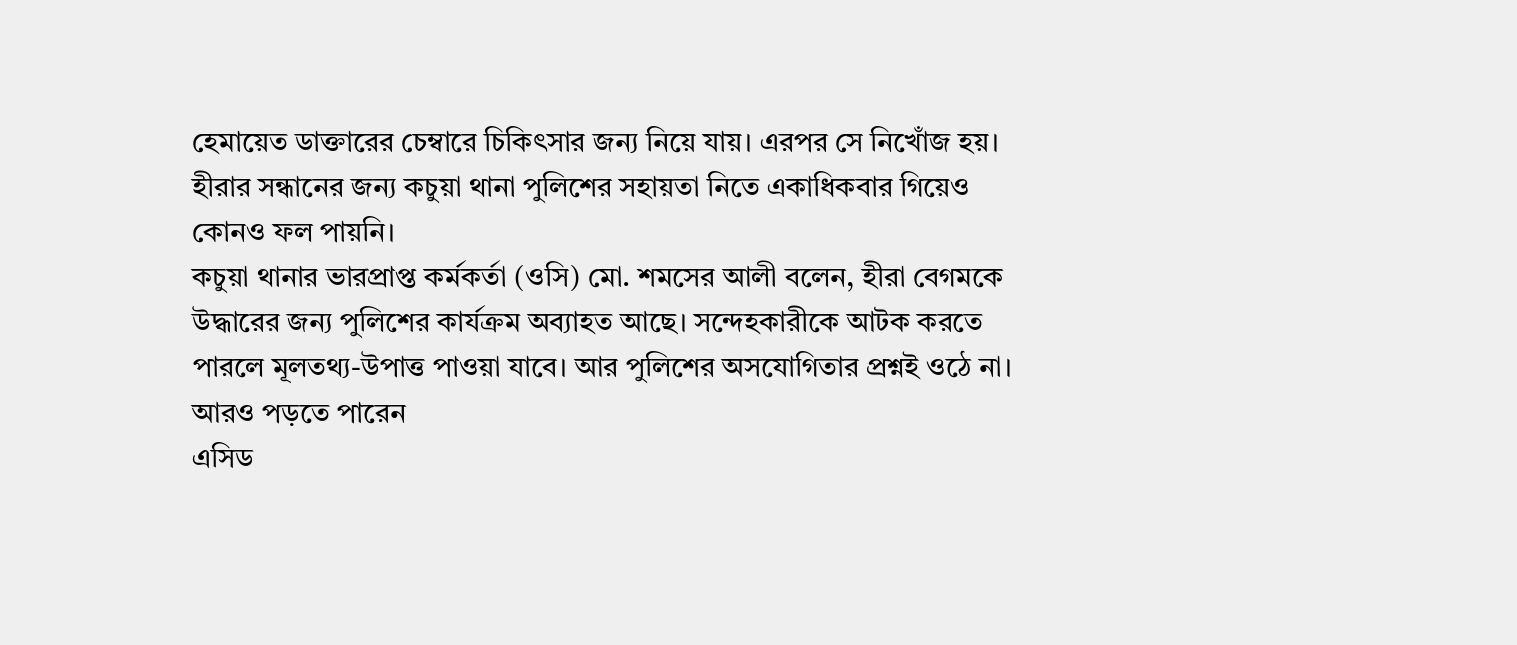হেমায়েত ডাক্তারের চেম্বারে চিকিৎসার জন্য নিয়ে যায়। এরপর সে নিখোঁজ হয়। হীরার সন্ধানের জন্য কচুয়া থানা পুলিশের সহায়তা নিতে একাধিকবার গিয়েও কোনও ফল পায়নি।
কচুয়া থানার ভারপ্রাপ্ত কর্মকর্তা (ওসি) মো. শমসের আলী বলেন, হীরা বেগমকে উদ্ধারের জন্য পুলিশের কার্যক্রম অব্যাহত আছে। সন্দেহকারীকে আটক করতে পারলে মূলতথ্য-উপাত্ত পাওয়া যাবে। আর পুলিশের অসযোগিতার প্রশ্নই ওঠে না।
আরও পড়তে পারেন
এসিড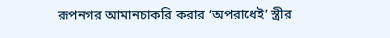রূপনগর আমানচাকরি করার ‘অপরাধেই’ স্ত্রীর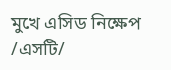মুখে এসিড নিক্ষেপ
/এসটি/